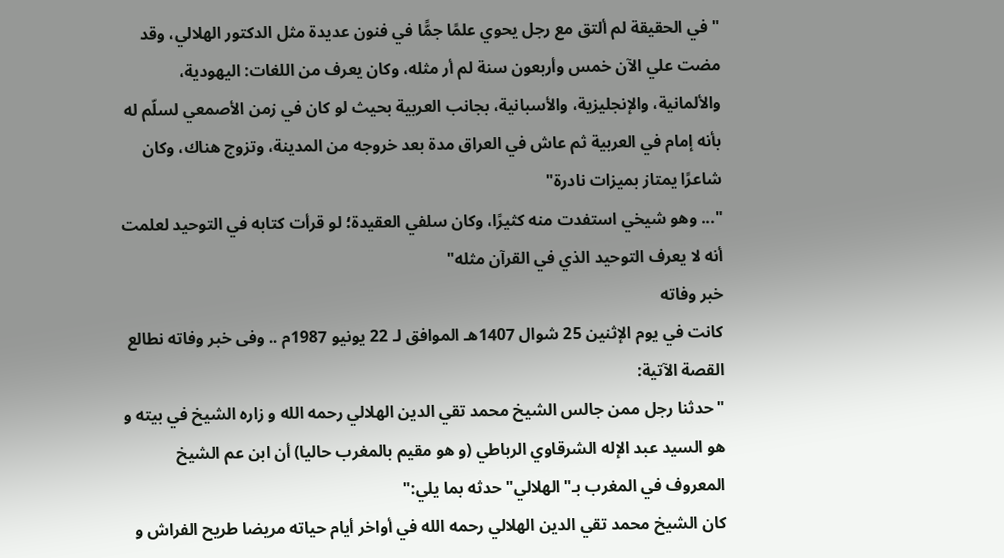"في الحقيقة لم ألتق مع رجل يحوي علمًا جمًّا في فنون عديدة مثل الدكتور الهلالي، وقد مضت علي الآن خمس وأربعون سنة لم أر مثله، وكان يعرف من اللغات: اليهودية، والألمانية، والإنجليزية، والأسبانية، بجانب العربية بحيث لو كان في زمن الأصمعي لسلّم له بأنه إمام في العربية ثم عاش في العراق مدة بعد خروجه من المدينة، وتزوج هناك، وكان شاعرًا يمتاز بميزات نادرة"
"... وهو شيخي استفدت منه كثيرًا، وكان سلفي العقيدة؛ لو قرأت كتابه في التوحيد لعلمت أنه لا يعرف التوحيد الذي في القرآن مثله"
خبر وفاته
كانت في يوم الإثنين 25 شوال 1407هـ الموافق لـ 22 يونيو 1987م .. وفى خبر وفاته نطالع القصة الآتية:
"حدثنا رجل ممن جالس الشيخ محمد تقي الدين الهلالي رحمه الله و زاره الشيخ في بيته و هو السيد عبد الإله الشرقاوي الرباطي (و هو مقيم بالمغرب حاليا) أن ابن عم الشيخ المعروف في المغرب بـ"الهلالي"حدثه بما يلي:"
كان الشيخ محمد تقي الدين الهلالي رحمه الله في أواخر أيام حياته مريضا طريح الفراش و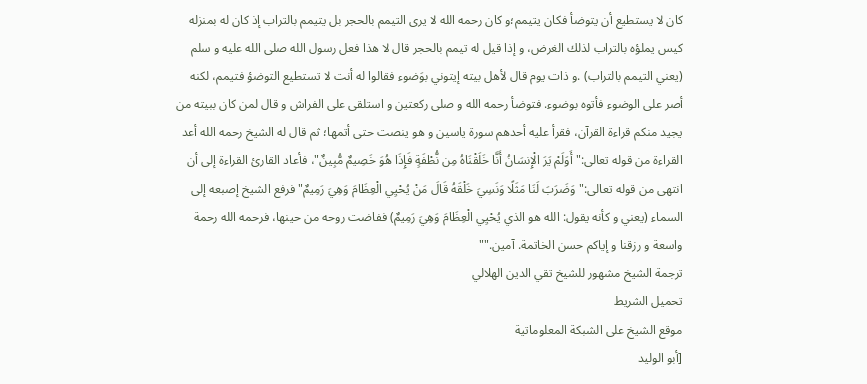كان لا يستطيع أن يتوضأ فكان يتيمم؛و كان رحمه الله لا يرى التيمم بالحجر بل يتيمم بالتراب إذ كان له بمنزله كيس يملؤه بالتراب لذلك الغرض، و إذا قيل له تيمم بالحجر قال لا هذا فعل رسول الله صلى الله عليه و سلم (يعني التيمم بالتراب) .و ذات يوم قال لأهل بيته إيتوني بوَضوء فقالوا له أنت لا تستطيع التوضؤ فتيمم، لكنه أصر على الوضوء فأتوه بوضوء. فتوضأ رحمه الله و صلى ركعتين و استلقى على الفراش و قال لمن كان ببيته من يجيد منكم قراءة القرآن، فقرأ عليه أحدهم سورة ياسين و هو ينصت حتى أتمها؛ ثم قال له الشيخ رحمه الله أعد القراءة من قوله تعالى:"أَوَلَمْ يَرَ الْإِنسَانُ أَنَّا خَلَقْنَاهُ مِن نُّطْفَةٍ فَإِذَا هُوَ خَصِيمٌ مُّبِينٌ"، فأعاد القارئ القراءة إلى أن انتهى من قوله تعالى:"وَضَرَبَ لَنَا مَثَلًا وَنَسِيَ خَلْقَهُ قَالَ مَنْ يُحْيِي الْعِظَامَ وَهِيَ رَمِيمٌ"فرفع الشيخ إصبعه إلى السماء (يعني و كأنه يقول: الله هو الذي يُحْيِي الْعِظَامَ وَهِيَ رَمِيمٌ) ففاضت روحه من حينها، فرحمه الله رحمة واسعة و رزقنا و إياكم حسن الخاتمة. آمين.""
ترجمة الشيخ مشهور للشيخ تقي الدين الهلالي
تحميل الشريط
موقع الشيخ على الشبكة المعلوماتية
[أبو الوليد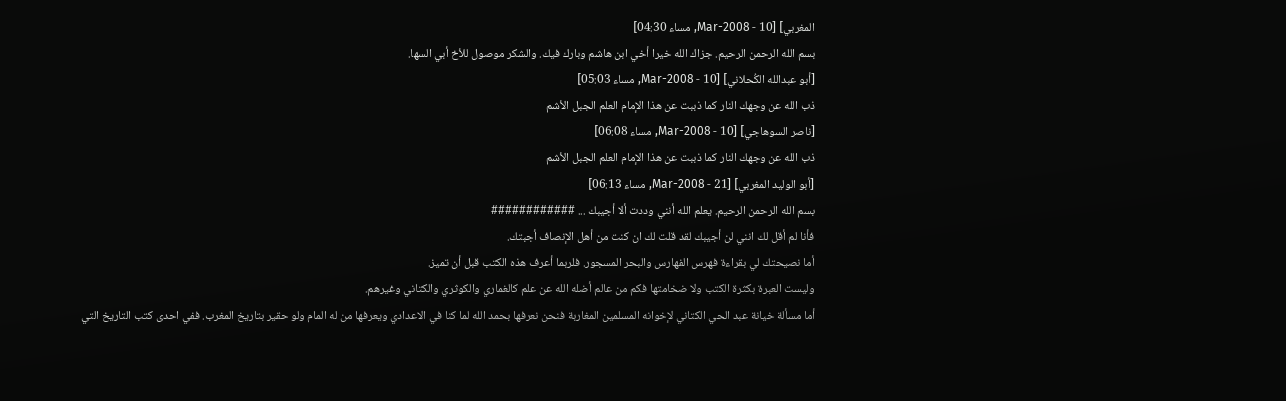المغربي] [10 - Mar-2008, مساء 04:30]
بسم الله الرحمن الرحيم. جزاك الله خيرا أخي ابن هاشم وبارك فيك. والشكر موصول للأخ أبي السها.
[أبو عبدالله الكُحلاني] [10 - Mar-2008, مساء 05:03]
ذب الله عن وجهك النار كما ذببت عن هذا الإمام العلم الجبل الأشم
[ناصر السوهاجي] [10 - Mar-2008, مساء 06:08]
ذب الله عن وجهك النار كما ذببت عن هذا الإمام العلم الجبل الأشم
[أبو الوليد المغربي] [21 - Mar-2008, مساء 06:13]
بسم الله الرحمن الرحيم. يعلم الله أنني وددت ألا أجيبك ... ############
فأنا لم أقل لك انني لن أجيبك لقد قلت لك ان كنت من أهل الإنصاف أجبتك.
أما نصيحتك لي بقراءة فهرس الفهارس والبحر المسجور. فلربما أعرف هذه الكتب قبل أن تميز.
وليست العبرة بكثرة الكتب ولا ضخامتها فكم من عالم أضله الله عن علم كالغماري والكوثري والكتاني وغيرهم.
أما مسألة خيانة عبد الحي الكتاني لإخوانه المسلمين المغاربة فنحن نعرفها بحمد الله لما كنا في الاعدادي ويعرفها من له المام ولو حقير بتاريخ المغرب. ففي احدى كتب التاريخ التي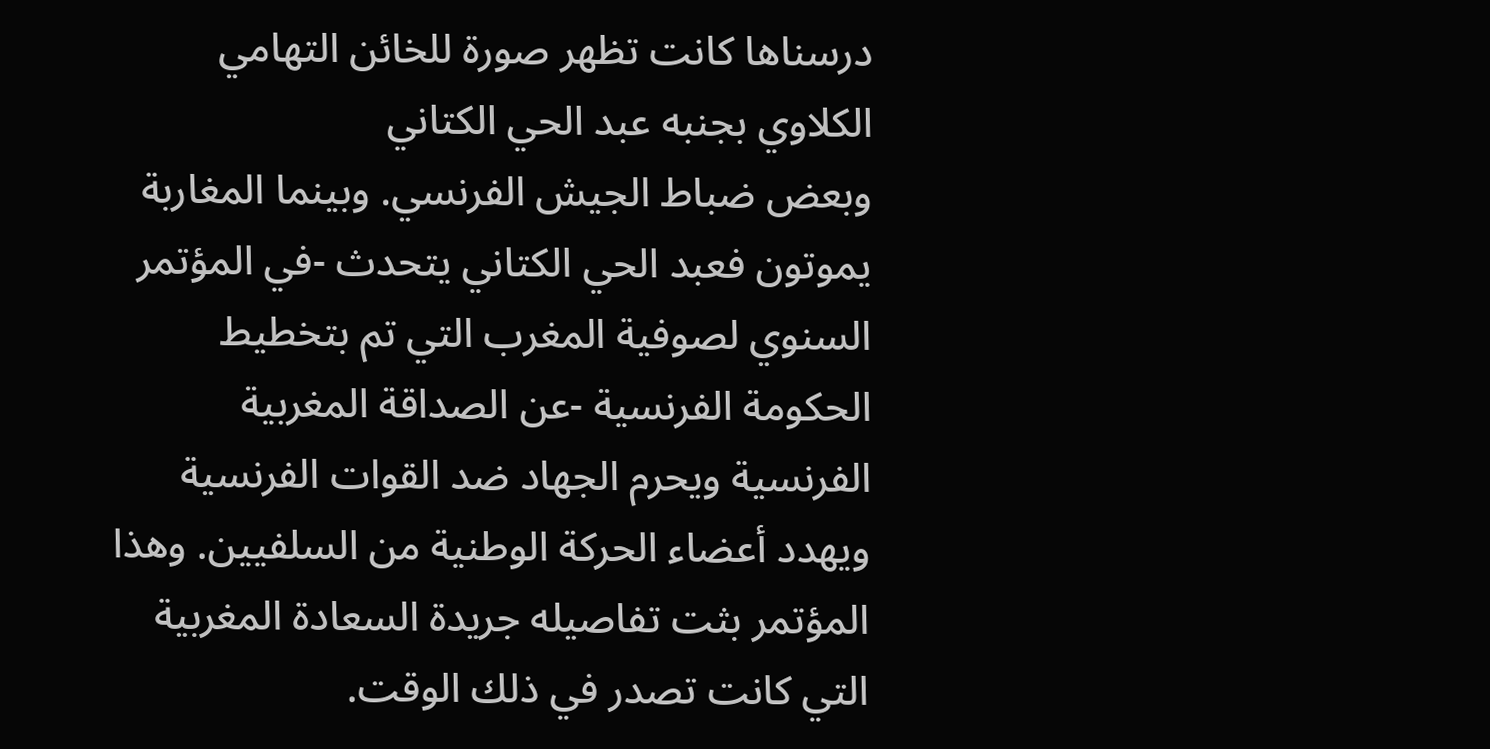درسناها كانت تظهر صورة للخائن التهامي الكلاوي بجنبه عبد الحي الكتاني
وبعض ضباط الجيش الفرنسي. وبينما المغاربة يموتون فعبد الحي الكتاني يتحدث -في المؤتمر السنوي لصوفية المغرب التي تم بتخطيط
الحكومة الفرنسية -عن الصداقة المغربية الفرنسية ويحرم الجهاد ضد القوات الفرنسية ويهدد أعضاء الحركة الوطنية من السلفيين. وهذا المؤتمر بثت تفاصيله جريدة السعادة المغربية التي كانت تصدر في ذلك الوقت.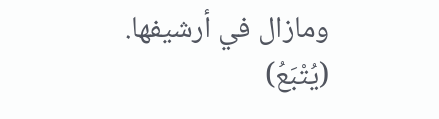ومازال في أرشيفها.
(يُتْبَعُ)